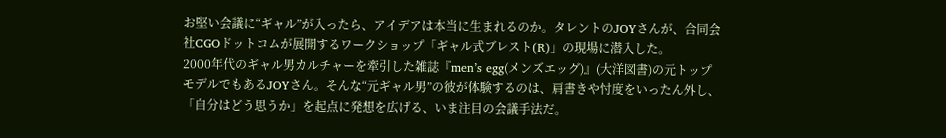お堅い会議に“ギャル”が入ったら、アイデアは本当に生まれるのか。タレントのJOYさんが、合同会社CGOドットコムが展開するワークショップ「ギャル式ブレスト(R)」の現場に潜入した。
2000年代のギャル男カルチャーを牽引した雑誌『men’s egg(メンズエッグ)』(大洋図書)の元トップモデルでもあるJOYさん。そんな“元ギャル男”の彼が体験するのは、肩書きや忖度をいったん外し、「自分はどう思うか」を起点に発想を広げる、いま注目の会議手法だ。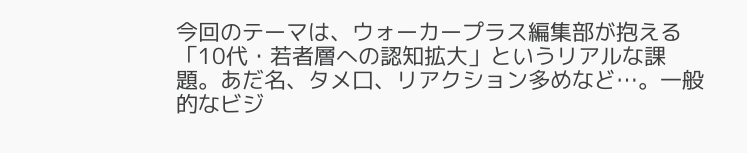今回のテーマは、ウォーカープラス編集部が抱える「10代・若者層への認知拡大」というリアルな課題。あだ名、タメ口、リアクション多めなど…。一般的なビジ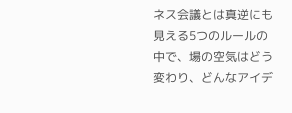ネス会議とは真逆にも見える5つのルールの中で、場の空気はどう変わり、どんなアイデ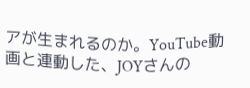アが生まれるのか。YouTube動画と連動した、JOYさんの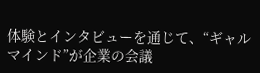体験とインタビューを通じて、“ギャルマインド”が企業の会議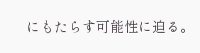にもたらす可能性に迫る。